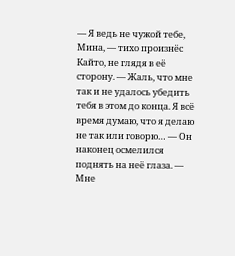— Я ведь не чужой тебе, Мина, — тихо произнёс Кайто, не глядя в её сторону. — Жаль, что мне так и не удалось убедить тебя в этом до конца. Я всё время думаю, что я делаю не так или говорю… — Он наконец осмелился поднять на неё глаза. — Мне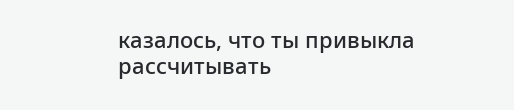казалось, что ты привыкла рассчитывать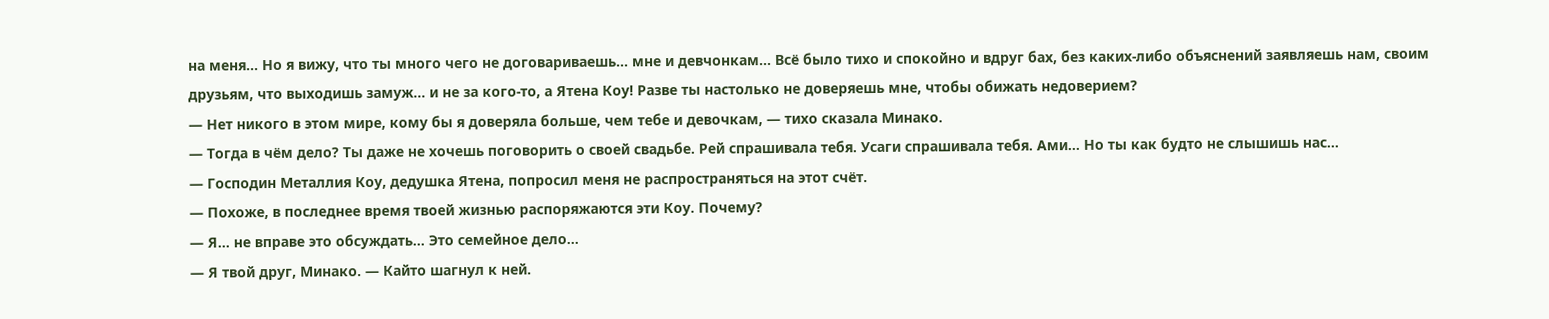на меня… Но я вижу, что ты много чего не договариваешь… мне и девчонкам… Всё было тихо и спокойно и вдруг бах, без каких-либо объяснений заявляешь нам, своим друзьям, что выходишь замуж… и не за кого-то, а Ятена Коу! Разве ты настолько не доверяешь мне, чтобы обижать недоверием?
— Нет никого в этом мире, кому бы я доверяла больше, чем тебе и девочкам, — тихо сказала Минако.
— Тогда в чём дело? Ты даже не хочешь поговорить о своей свадьбе. Рей спрашивала тебя. Усаги спрашивала тебя. Ами… Но ты как будто не слышишь нас…
— Господин Металлия Коу, дедушка Ятена, попросил меня не распространяться на этот счёт.
— Похоже, в последнее время твоей жизнью распоряжаются эти Коу. Почему?
— Я… не вправе это обсуждать… Это семейное дело…
— Я твой друг, Минако. — Кайто шагнул к ней.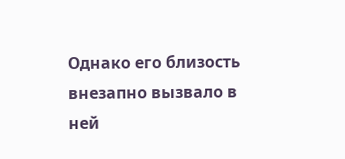Однако его близость внезапно вызвало в ней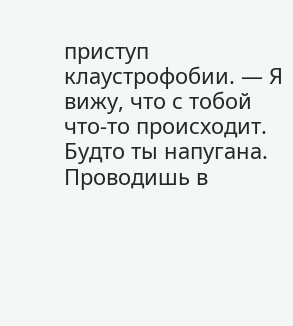приступ клаустрофобии. — Я вижу, что с тобой что-то происходит. Будто ты напугана. Проводишь в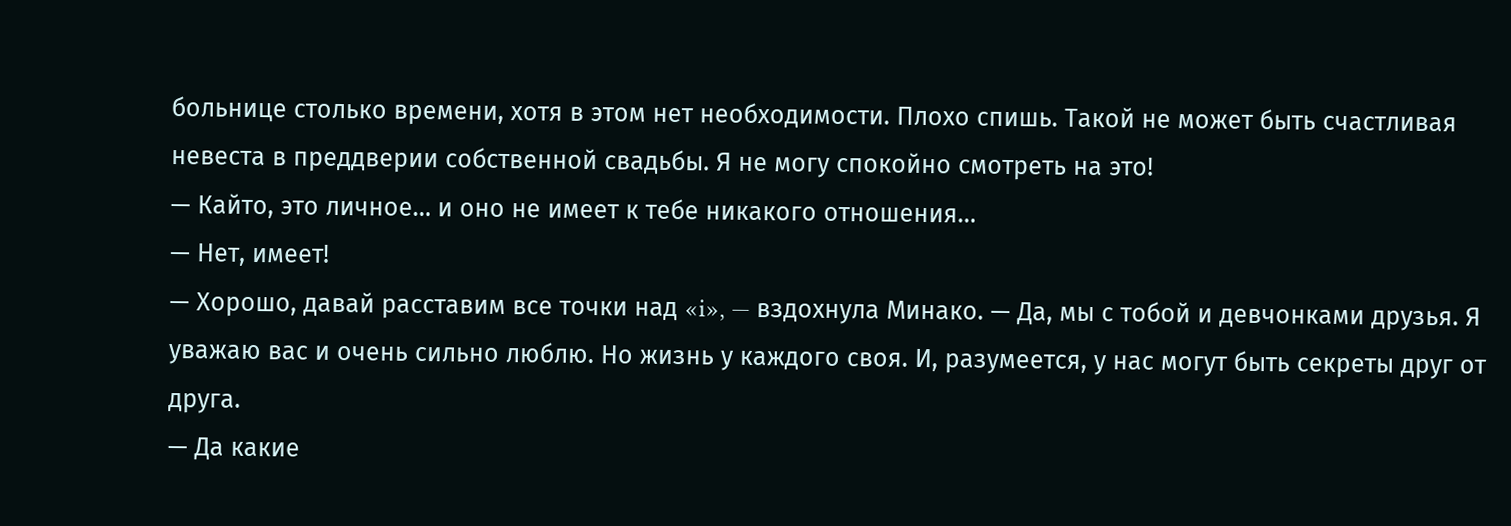больнице столько времени, хотя в этом нет необходимости. Плохо спишь. Такой не может быть счастливая невеста в преддверии собственной свадьбы. Я не могу спокойно смотреть на это!
— Кайто, это личное… и оно не имеет к тебе никакого отношения…
— Нет, имеет!
— Хорошо, давай расставим все точки над «i», — вздохнула Минако. — Да, мы с тобой и девчонками друзья. Я уважаю вас и очень сильно люблю. Но жизнь у каждого своя. И, разумеется, у нас могут быть секреты друг от друга.
— Да какие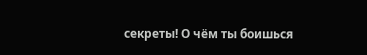секреты! О чём ты боишься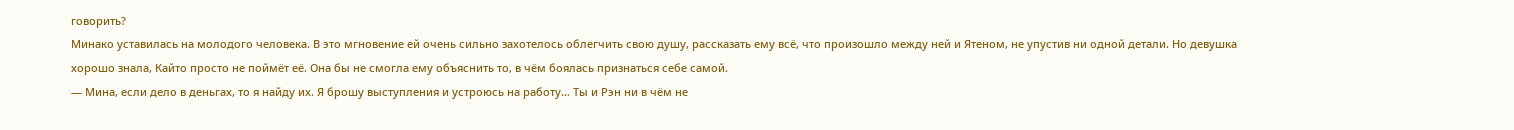говорить?
Минако уставилась на молодого человека. В это мгновение ей очень сильно захотелось облегчить свою душу, рассказать ему всё, что произошло между ней и Ятеном, не упустив ни одной детали. Но девушка хорошо знала, Кайто просто не поймёт её. Она бы не смогла ему объяснить то, в чём боялась признаться себе самой.
— Мина, если дело в деньгах, то я найду их. Я брошу выступления и устроюсь на работу… Ты и Рэн ни в чём не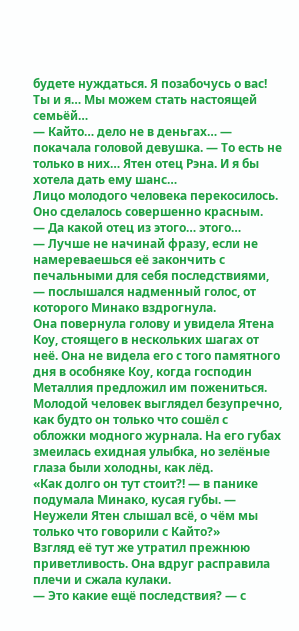будете нуждаться. Я позабочусь о вас! Ты и я… Мы можем стать настоящей семьёй…
— Кайто… дело не в деньгах… — покачала головой девушка. — То есть не только в них… Ятен отец Рэна. И я бы хотела дать ему шанс…
Лицо молодого человека перекосилось. Оно сделалось совершенно красным.
— Да какой отец из этого… этого…
— Лучше не начинай фразу, если не намереваешься её закончить с печальными для себя последствиями, — послышался надменный голос, от которого Минако вздрогнула.
Она повернула голову и увидела Ятена Коу, стоящего в нескольких шагах от неё. Она не видела его с того памятного дня в особняке Коу, когда господин Металлия предложил им пожениться. Молодой человек выглядел безупречно, как будто он только что сошёл с обложки модного журнала. На его губах змеилась ехидная улыбка, но зелёные глаза были холодны, как лёд.
«Как долго он тут стоит?! — в панике подумала Минако, кусая губы. — Неужели Ятен слышал всё, о чём мы только что говорили с Кайто?»
Взгляд её тут же утратил прежнюю приветливость. Она вдруг расправила плечи и сжала кулаки.
— Это какие ещё последствия? — с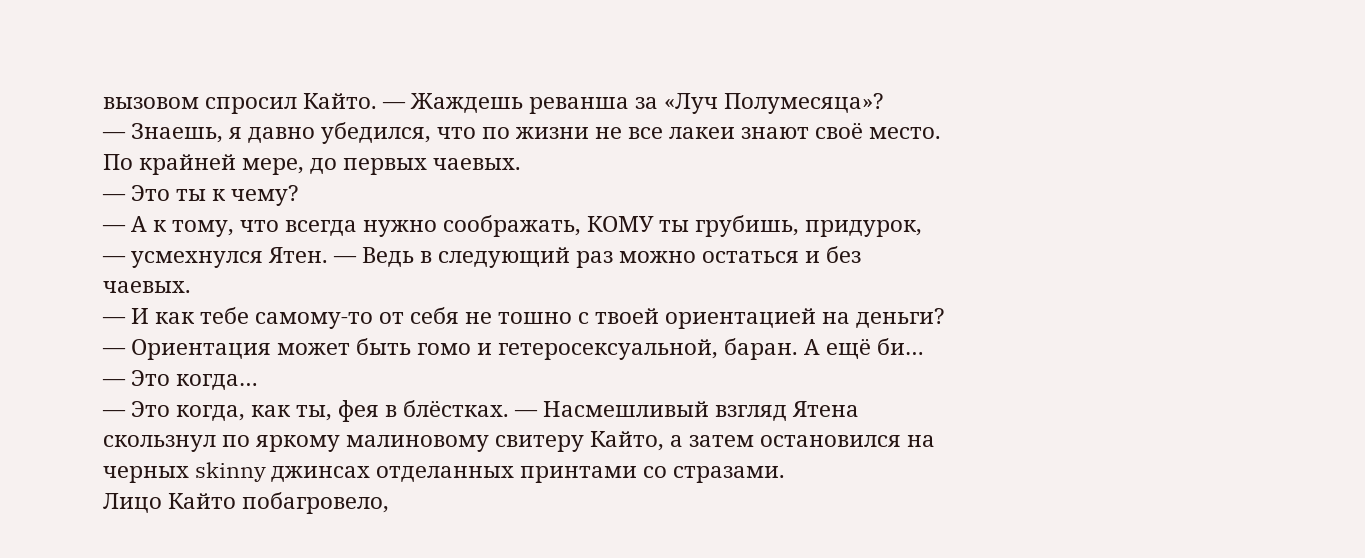вызовом спросил Кайто. — Жаждешь реванша за «Луч Полумесяца»?
— Знаешь, я давно убедился, что по жизни не все лакеи знают своё место. По крайней мере, до первых чаевых.
— Это ты к чему?
— А к тому, что всегда нужно соображать, КОМУ ты грубишь, придурок, — усмехнулся Ятен. — Ведь в следующий раз можно остаться и без чаевых.
— И как тебе самому-то от себя не тошно с твоей ориентацией на деньги?
— Ориентация может быть гомо и гетеросексуальной, баран. А ещё би…
— Это когда…
— Это когда, как ты, фея в блёстках. — Насмешливый взгляд Ятена скользнул по яркому малиновому свитеру Кайто, а затем остановился на черных skinny джинсах отделанных принтами со стразами.
Лицо Кайто побагровело,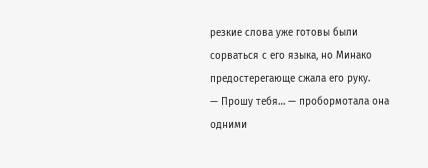резкие слова уже готовы были сорваться с его языка, но Минако предостерегающе сжала его руку.
— Прошу тебя… — пробормотала она одними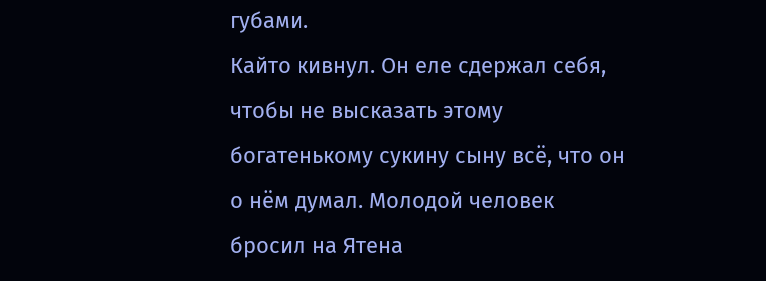губами.
Кайто кивнул. Он еле сдержал себя, чтобы не высказать этому богатенькому сукину сыну всё, что он о нём думал. Молодой человек бросил на Ятена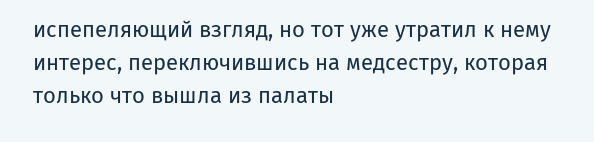испепеляющий взгляд, но тот уже утратил к нему интерес, переключившись на медсестру, которая только что вышла из палаты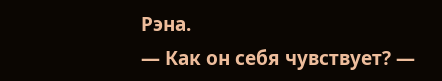Рэна.
— Как он себя чувствует? —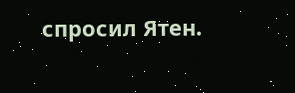спросил Ятен.